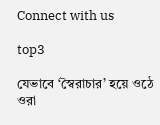Connect with us

top3

যেভাবে ‘স্বৈরাচার’ হয়ে ওঠে ওরা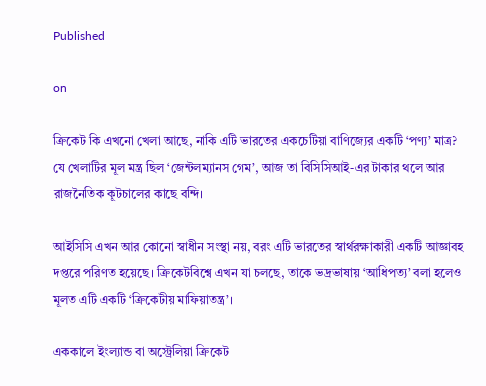Published

on

ক্রিকেট কি এখনো খেলা আছে, নাকি এটি ভারতের একচেটিয়া বাণিজ্যের একটি ‘পণ্য’ মাত্র? যে খেলাটির মূল মন্ত্র ছিল ‘জেন্টলম্যানস গেম’, আজ তা বিসিসিআই-এর টাকার থলে আর রাজনৈতিক কূটচালের কাছে বন্দি।

আইসিসি এখন আর কোনো স্বাধীন সংস্থা নয়, বরং এটি ভারতের স্বার্থরক্ষাকারী একটি আজ্ঞাবহ দপ্তরে পরিণত হয়েছে। ক্রিকেটবিশ্বে এখন যা চলছে, তাকে ভদ্রভাষায় ‘আধিপত্য’ বলা হলেও মূলত এটি একটি ‘ক্রিকেটীয় মাফিয়াতন্ত্র’।

এককালে ইংল্যান্ড বা অস্ট্রেলিয়া ক্রিকেট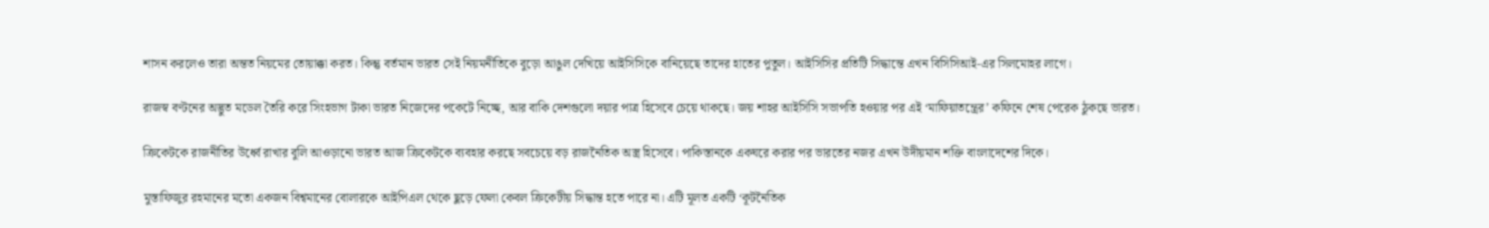শাসন করলেও তারা অন্তত নিয়মের তোয়াক্কা করত। কিন্তু বর্তমান ভারত সেই নিয়মনীতিকে বুড়ো আঙুল দেখিয়ে আইসিসিকে বানিয়েছে তাদের হাতের পুতুল। আইসিসির প্রতিটি সিদ্ধান্তে এখন বিসিসিআই-এর সিলমোহর লাগে।

রাজস্ব বণ্টনের অদ্ভুত মডেল তৈরি করে সিংহভাগ টাকা ভারত নিজেদের পকেটে নিচ্ছে, আর বাকি দেশগুলো দয়ার পাত্র হিসেবে চেয়ে থাকছে। জয় শাহর আইসিসি সভাপতি হওয়ার পর এই ‘মাফিয়াতন্ত্রের’ কফিনে শেষ পেরেক ঠুকছে ভারত।

ক্রিকেটকে রাজনীতির উর্ধ্বে রাখার বুলি আওড়ানো ভারত আজ ক্রিকেটকে ব্যবহার করছে সবচেয়ে বড় রাজনৈতিক অস্ত্র হিসেবে। পাকিস্তানকে একঘরে করার পর ভারতের নজর এখন উদীয়মান শক্তি বাংলাদেশের দিকে।

মুস্তাফিজুর রহমানের মতো একজন বিশ্বমানের বোলারকে আইপিএল থেকে ছুড়ে ফেলা কেবল ক্রিকেটীয় সিদ্ধান্ত হতে পারে না। এটি মূলত একটি ‘কূটনৈতিক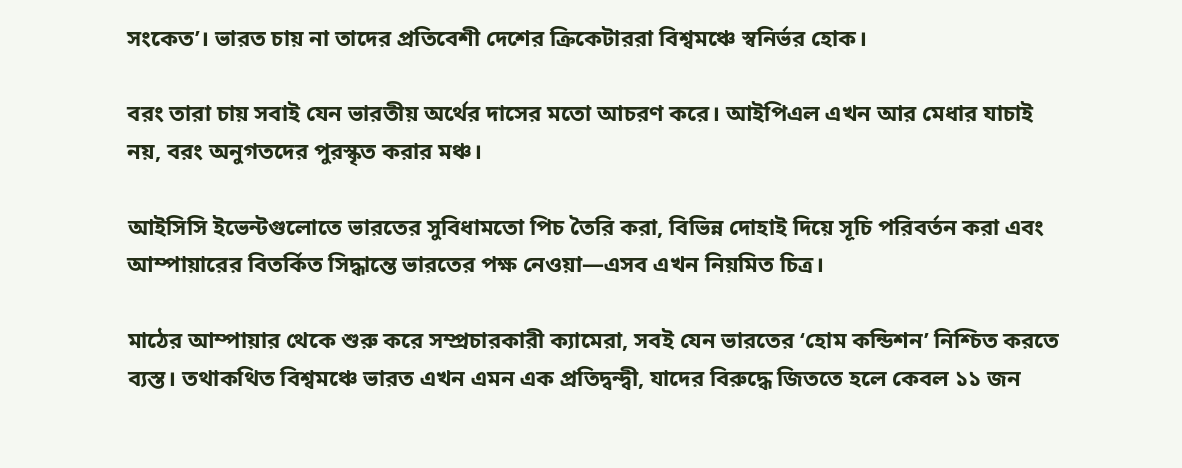সংকেত’। ভারত চায় না তাদের প্রতিবেশী দেশের ক্রিকেটাররা বিশ্বমঞ্চে স্বনির্ভর হোক।

বরং তারা চায় সবাই যেন ভারতীয় অর্থের দাসের মতো আচরণ করে। আইপিএল এখন আর মেধার যাচাই নয়, বরং অনুগতদের পুরস্কৃত করার মঞ্চ।

আইসিসি ইভেন্টগুলোতে ভারতের সুবিধামতো পিচ তৈরি করা, বিভিন্ন দোহাই দিয়ে সূচি পরিবর্তন করা এবং আম্পায়ারের বিতর্কিত সিদ্ধান্তে ভারতের পক্ষ নেওয়া—এসব এখন নিয়মিত চিত্র।

মাঠের আম্পায়ার থেকে শুরু করে সম্প্রচারকারী ক্যামেরা, সবই যেন ভারতের ‘হোম কন্ডিশন’ নিশ্চিত করতে ব্যস্ত। তথাকথিত বিশ্বমঞ্চে ভারত এখন এমন এক প্রতিদ্বন্দ্বী, যাদের বিরুদ্ধে জিততে হলে কেবল ১১ জন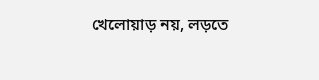খেলোয়াড় নয়, লড়তে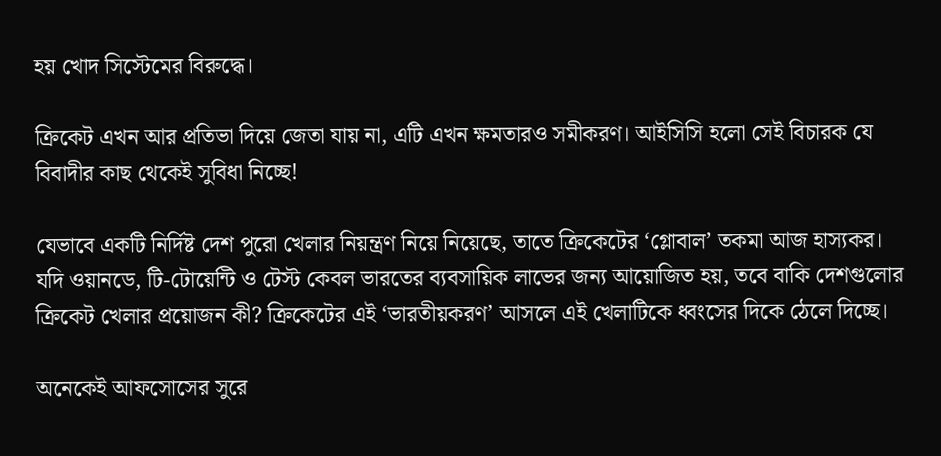হয় খোদ সিস্টেমের বিরুদ্ধে।

ক্রিকেট এখন আর প্রতিভা দিয়ে জেতা যায় না, এটি এখন ক্ষমতারও সমীকরণ। আইসিসি হলো সেই বিচারক যে বিবাদীর কাছ থেকেই সুবিধা নিচ্ছে!

যেভাবে একটি নির্দিষ্ট দেশ পুরো খেলার নিয়ন্ত্রণ নিয়ে নিয়েছে, তাতে ক্রিকেটের ‘গ্লোবাল’ তকমা আজ হাস্যকর। যদি ওয়ানডে, টি-টোয়েন্টি ও টেস্ট কেবল ভারতের ব্যবসায়িক লাভের জন্য আয়োজিত হয়, তবে বাকি দেশগুলোর ক্রিকেট খেলার প্রয়োজন কী? ক্রিকেটের এই ‘ভারতীয়করণ’ আসলে এই খেলাটিকে ধ্বংসের দিকে ঠেলে দিচ্ছে।

অনেকেই আফসোসের সুরে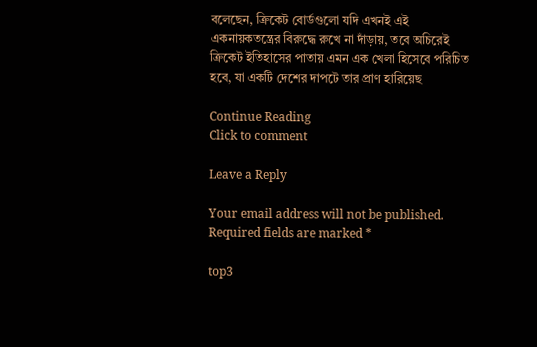বলেছেন, ক্রিকেট বোর্ডগুলো যদি এখনই এই একনায়কতন্ত্রের বিরুদ্ধে রুখে না দাঁড়ায়, তবে অচিরেই ক্রিকেট ইতিহাসের পাতায় এমন এক খেলা হিসেবে পরিচিত হবে, যা একটি দেশের দাপটে তার প্রাণ হারিয়েছ

Continue Reading
Click to comment

Leave a Reply

Your email address will not be published. Required fields are marked *

top3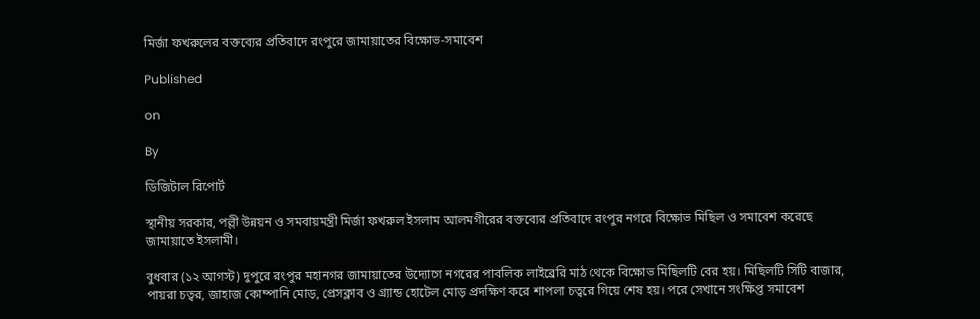মির্জা ফখরুলের বক্তব্যের প্রতিবাদে রংপুরে জামায়াতের বিক্ষোভ-সমাবেশ

Published

on

By

ডিজিটাল রিপোর্ট

স্থানীয় সরকার, পল্লী উন্নয়ন ও সমবায়মন্ত্রী মির্জা ফখরুল ইসলাম আলমগীরের বক্তব্যের প্রতিবাদে রংপুর নগরে বিক্ষোভ মিছিল ও সমাবেশ করেছে জামায়াতে ইসলামী।

বুধবার (১২ আগস্ট) দুপুরে রংপুর মহানগর জামায়াতের উদ্যোগে নগরের পাবলিক লাইব্রেরি মাঠ থেকে বিক্ষোভ মিছিলটি বের হয়। মিছিলটি সিটি বাজার, পায়রা চত্বর, জাহাজ কোম্পানি মোড়, প্রেসক্লাব ও গ্র্যান্ড হোটেল মোড় প্রদক্ষিণ করে শাপলা চত্বরে গিয়ে শেষ হয়। পরে সেখানে সংক্ষিপ্ত সমাবেশ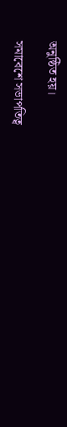অনুষ্ঠিত হয়।

সমাবেশে সভাপতিত্ব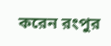করেন রংপুর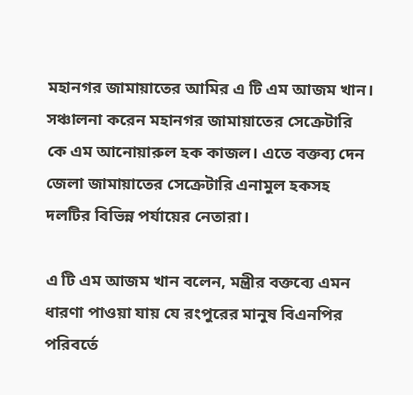মহানগর জামায়াতের আমির এ টি এম আজম খান। সঞ্চালনা করেন মহানগর জামায়াতের সেক্রেটারি কে এম আনোয়ারুল হক কাজল। এতে বক্তব্য দেন জেলা জামায়াতের সেক্রেটারি এনামুল হকসহ দলটির বিভিন্ন পর্যায়ের নেতারা।

এ টি এম আজম খান বলেন, মন্ত্রীর বক্তব্যে এমন ধারণা পাওয়া যায় যে রংপুরের মানুষ বিএনপির পরিবর্তে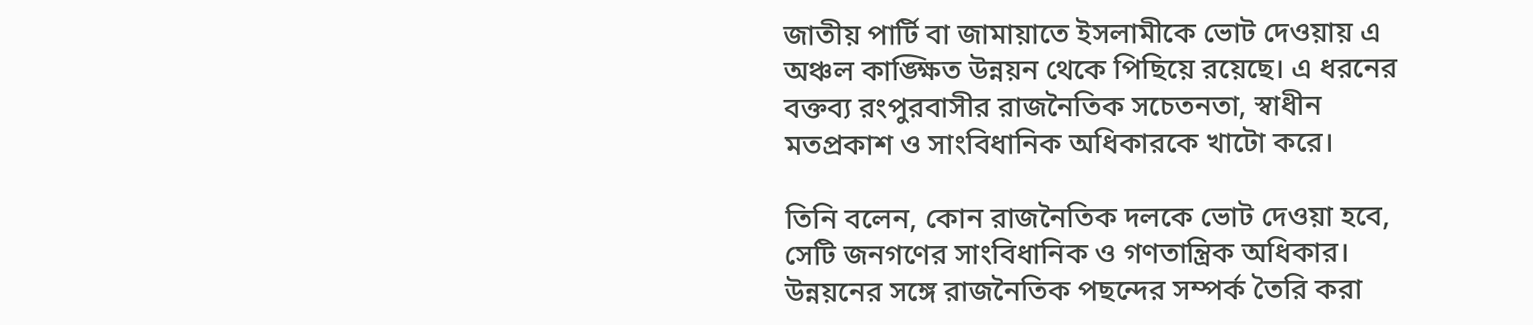জাতীয় পার্টি বা জামায়াতে ইসলামীকে ভোট দেওয়ায় এ অঞ্চল কাঙ্ক্ষিত উন্নয়ন থেকে পিছিয়ে রয়েছে। এ ধরনের বক্তব্য রংপুরবাসীর রাজনৈতিক সচেতনতা, স্বাধীন মতপ্রকাশ ও সাংবিধানিক অধিকারকে খাটো করে।

তিনি বলেন, কোন রাজনৈতিক দলকে ভোট দেওয়া হবে, সেটি জনগণের সাংবিধানিক ও গণতান্ত্রিক অধিকার। উন্নয়নের সঙ্গে রাজনৈতিক পছন্দের সম্পর্ক তৈরি করা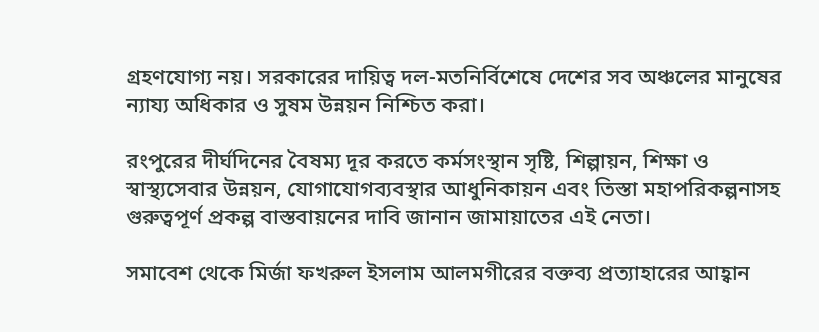গ্রহণযোগ্য নয়। সরকারের দায়িত্ব দল-মতনির্বিশেষে দেশের সব অঞ্চলের মানুষের ন্যায্য অধিকার ও সুষম উন্নয়ন নিশ্চিত করা।

রংপুরের দীর্ঘদিনের বৈষম্য দূর করতে কর্মসংস্থান সৃষ্টি, শিল্পায়ন, শিক্ষা ও স্বাস্থ্যসেবার উন্নয়ন, যোগাযোগব্যবস্থার আধুনিকায়ন এবং তিস্তা মহাপরিকল্পনাসহ গুরুত্বপূর্ণ প্রকল্প বাস্তবায়নের দাবি জানান জামায়াতের এই নেতা।

সমাবেশ থেকে মির্জা ফখরুল ইসলাম আলমগীরের বক্তব্য প্রত্যাহারের আহ্বান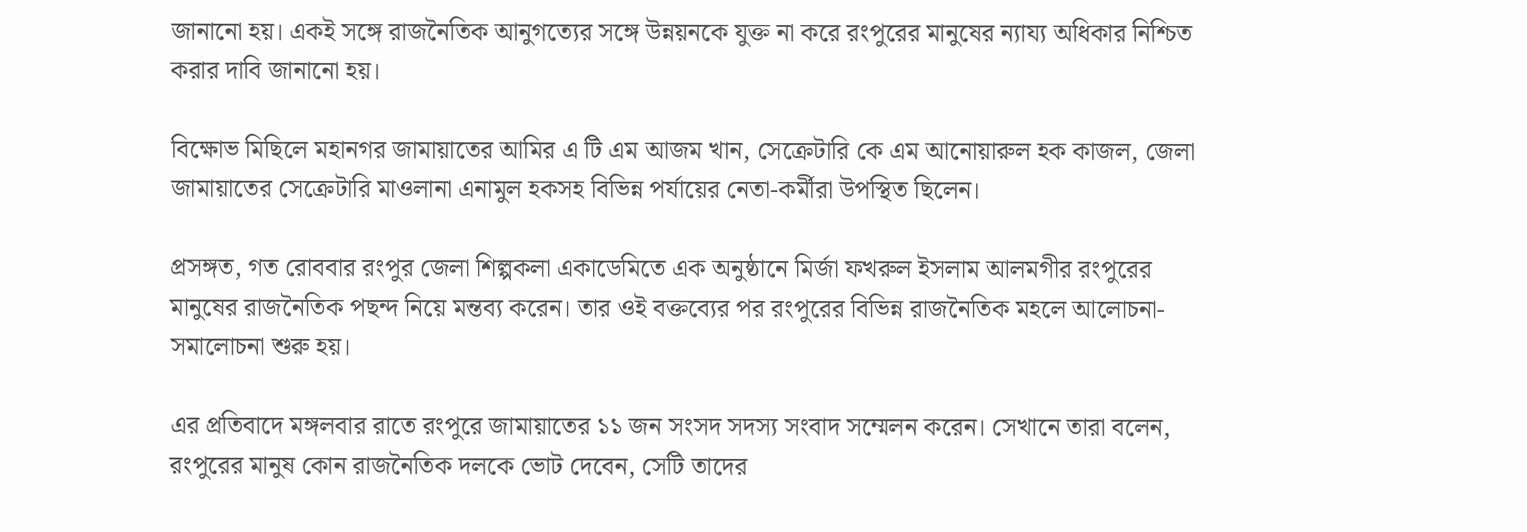জানানো হয়। একই সঙ্গে রাজনৈতিক আনুগত্যের সঙ্গে উন্নয়নকে যুক্ত না করে রংপুরের মানুষের ন্যায্য অধিকার নিশ্চিত করার দাবি জানানো হয়।

বিক্ষোভ মিছিলে মহানগর জামায়াতের আমির এ টি এম আজম খান, সেক্রেটারি কে এম আনোয়ারুল হক কাজল, জেলা জামায়াতের সেক্রেটারি মাওলানা এনামুল হকসহ বিভিন্ন পর্যায়ের নেতা-কর্মীরা উপস্থিত ছিলেন।

প্রসঙ্গত, গত রোববার রংপুর জেলা শিল্পকলা একাডেমিতে এক অনুষ্ঠানে মির্জা ফখরুল ইসলাম আলমগীর রংপুরের মানুষের রাজনৈতিক পছন্দ নিয়ে মন্তব্য করেন। তার ওই বক্তব্যের পর রংপুরের বিভিন্ন রাজনৈতিক মহলে আলোচনা-সমালোচনা শুরু হয়।

এর প্রতিবাদে মঙ্গলবার রাতে রংপুরে জামায়াতের ১১ জন সংসদ সদস্য সংবাদ সম্মেলন করেন। সেখানে তারা বলেন, রংপুরের মানুষ কোন রাজনৈতিক দলকে ভোট দেবেন, সেটি তাদের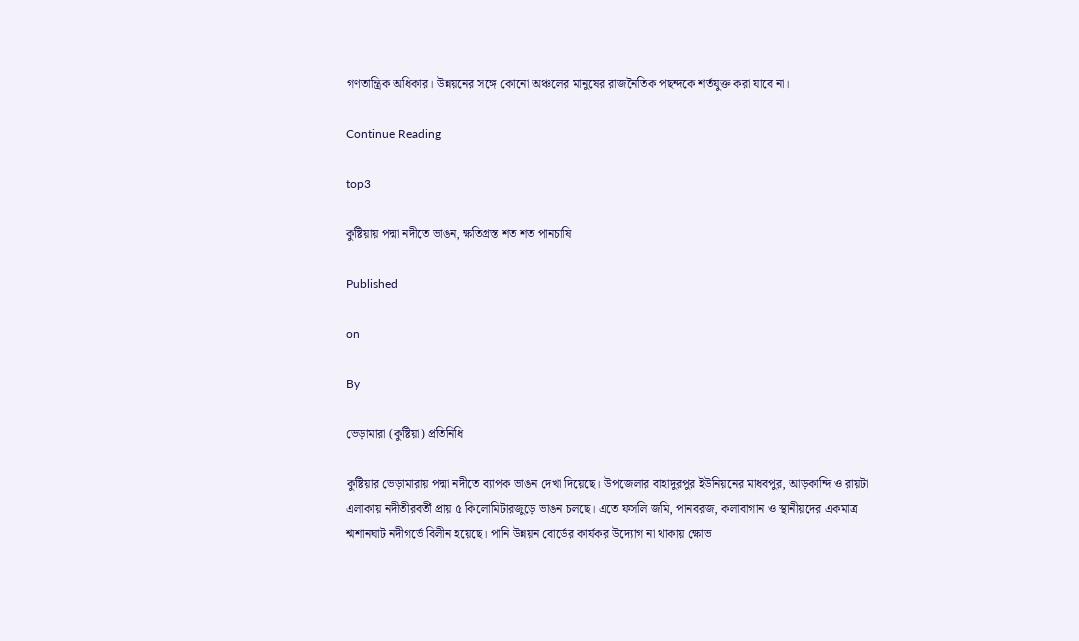গণতান্ত্রিক অধিকার। উন্নয়নের সঙ্গে কোনো অঞ্চলের মানুষের রাজনৈতিক পছন্দকে শর্তযুক্ত করা যাবে না।

Continue Reading

top3

কুষ্টিয়ায় পদ্মা নদীতে ভাঙন, ক্ষতিগ্রস্ত শত শত পানচাষি

Published

on

By

ভেড়ামারা (কুষ্টিয়া) প্রতিনিধি

কুষ্টিয়ার ভেড়ামারায় পদ্মা নদীতে ব্যাপক ভাঙন দেখা দিয়েছে। উপজেলার বাহাদুরপুর ইউনিয়নের মাধবপুর, আড়কান্দি ও রায়টা এলাকায় নদীতীরবর্তী প্রায় ৫ কিলোমিটারজুড়ে ভাঙন চলছে। এতে ফসলি জমি, পানবরজ, কলাবাগান ও স্থানীয়দের একমাত্র শ্মশানঘাট নদীগর্ভে বিলীন হয়েছে। পানি উন্নয়ন বোর্ডের কার্যকর উদ্যোগ না থাকায় ক্ষোভ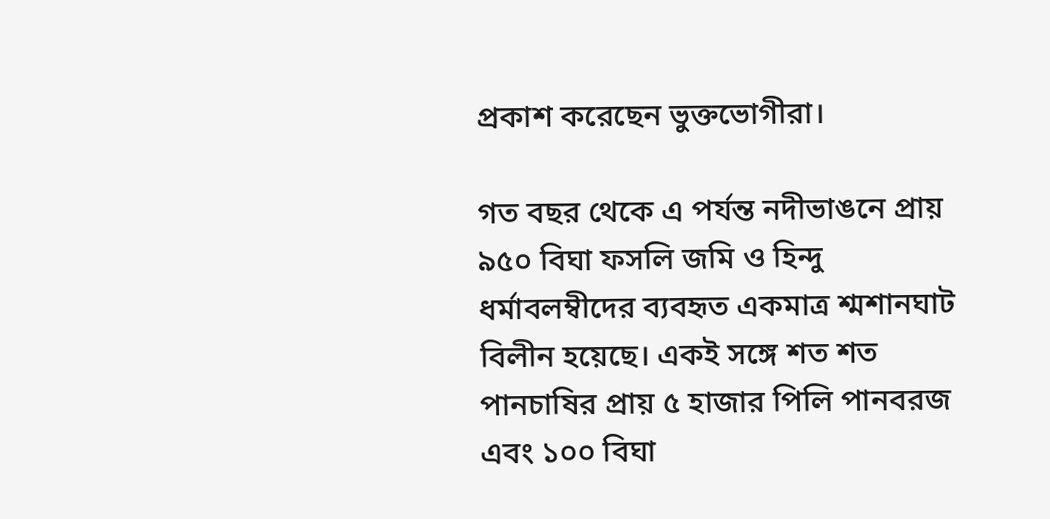প্রকাশ করেছেন ভুক্তভোগীরা।

গত বছর থেকে এ পর্যন্ত নদীভাঙনে প্রায় ৯৫০ বিঘা ফসলি জমি ও হিন্দু ধর্মাবলম্বীদের ব্যবহৃত একমাত্র শ্মশানঘাট বিলীন হয়েছে। একই সঙ্গে শত শত পানচাষির প্রায় ৫ হাজার পিলি পানবরজ এবং ১০০ বিঘা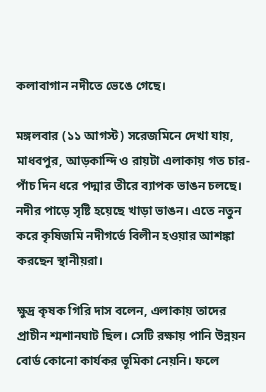কলাবাগান নদীতে ভেঙে গেছে।

মঙ্গলবার (১১ আগস্ট) সরেজমিনে দেখা যায়, মাধবপুর, আড়কান্দি ও রায়টা এলাকায় গত চার-পাঁচ দিন ধরে পদ্মার তীরে ব্যাপক ভাঙন চলছে। নদীর পাড়ে সৃষ্টি হয়েছে খাড়া ভাঙন। এতে নতুন করে কৃষিজমি নদীগর্ভে বিলীন হওয়ার আশঙ্কা করছেন স্থানীয়রা।

ক্ষুদ্র কৃষক গিরি দাস বলেন, এলাকায় তাদের প্রাচীন শ্মশানঘাট ছিল। সেটি রক্ষায় পানি উন্নয়ন বোর্ড কোনো কার্যকর ভূমিকা নেয়নি। ফলে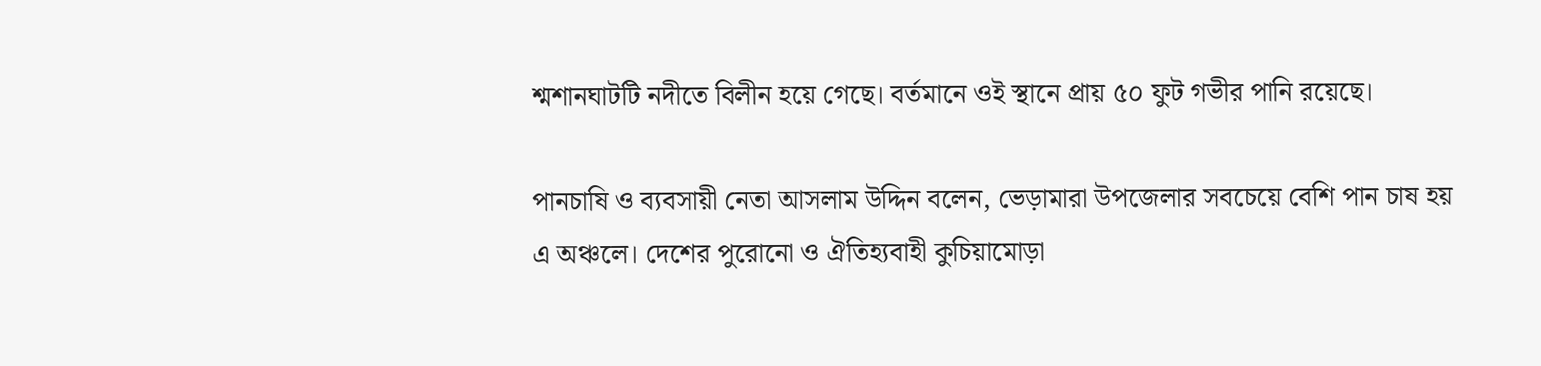শ্মশানঘাটটি নদীতে বিলীন হয়ে গেছে। বর্তমানে ওই স্থানে প্রায় ৫০ ফুট গভীর পানি রয়েছে।

পানচাষি ও ব্যবসায়ী নেতা আসলাম উদ্দিন বলেন, ভেড়ামারা উপজেলার সবচেয়ে বেশি পান চাষ হয় এ অঞ্চলে। দেশের পুরোনো ও ঐতিহ্যবাহী কুচিয়ামোড়া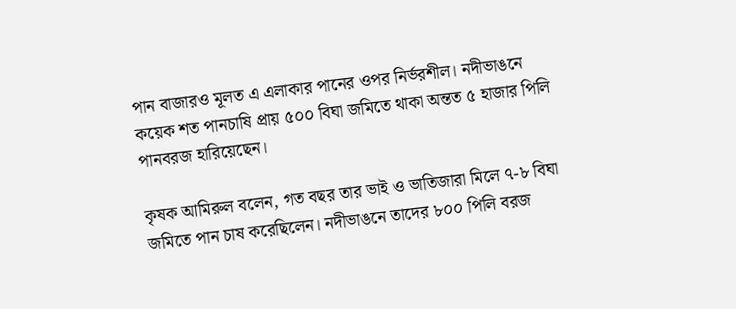পান বাজারও মূলত এ এলাকার পানের ওপর নির্ভরশীল। নদীভাঙনে কয়েক শত পানচাষি প্রায় ৫০০ বিঘা জমিতে থাকা অন্তত ৫ হাজার পিলি পানবরজ হারিয়েছেন।

কৃষক আমিরুল বলেন, গত বছর তার ভাই ও ভাতিজারা মিলে ৭-৮ বিঘা জমিতে পান চাষ করেছিলেন। নদীভাঙনে তাদের ৮০০ পিলি বরজ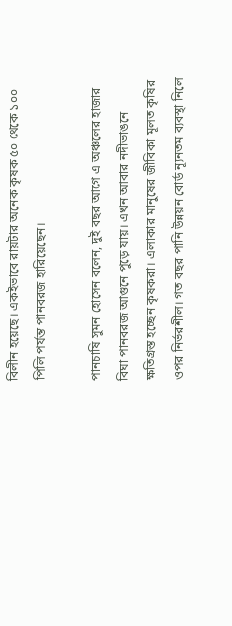বিলীন হয়েছে। একইভাবে রায়টার অনেক কৃষক ৫০ থেকে ১০০ পিলি পর্যন্ত পানবরজ হারিয়েছেন।

পানচাষি সুমন হোসেন বলেন, দুই বছর আগে এ অঞ্চলের হাজার বিঘা পানবরজ আগুনে পুড়ে যায়। এখন আবার নদীভাঙনে ক্ষতিগ্রস্ত হচ্ছেন কৃষকরা। এলাকার মানুষের জীবিকা মূলত কৃষির ওপর নির্ভরশীল। গত বছর পানি উন্নয়ন বোর্ড ন্যূনতম ব্যবস্থা নিলে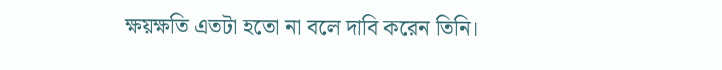ক্ষয়ক্ষতি এতটা হতো না বলে দাবি করেন তিনি।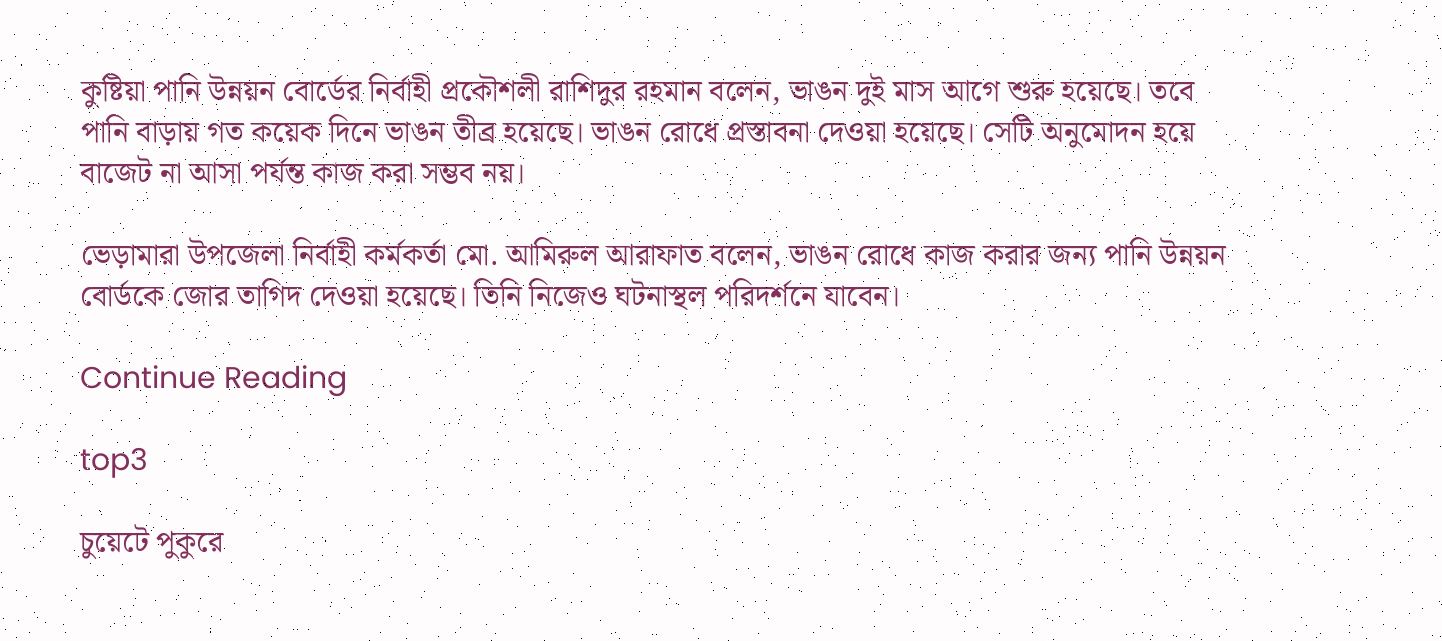কুষ্টিয়া পানি উন্নয়ন বোর্ডের নির্বাহী প্রকৌশলী রাশিদুর রহমান বলেন, ভাঙন দুই মাস আগে শুরু হয়েছে। তবে পানি বাড়ায় গত কয়েক দিনে ভাঙন তীব্র হয়েছে। ভাঙন রোধে প্রস্তাবনা দেওয়া হয়েছে। সেটি অনুমোদন হয়ে বাজেট না আসা পর্যন্ত কাজ করা সম্ভব নয়।

ভেড়ামারা উপজেলা নির্বাহী কর্মকর্তা মো. আমিরুল আরাফাত বলেন, ভাঙন রোধে কাজ করার জন্য পানি উন্নয়ন বোর্ডকে জোর তাগিদ দেওয়া হয়েছে। তিনি নিজেও ঘটনাস্থল পরিদর্শনে যাবেন।

Continue Reading

top3

চুয়েটে পুকুরে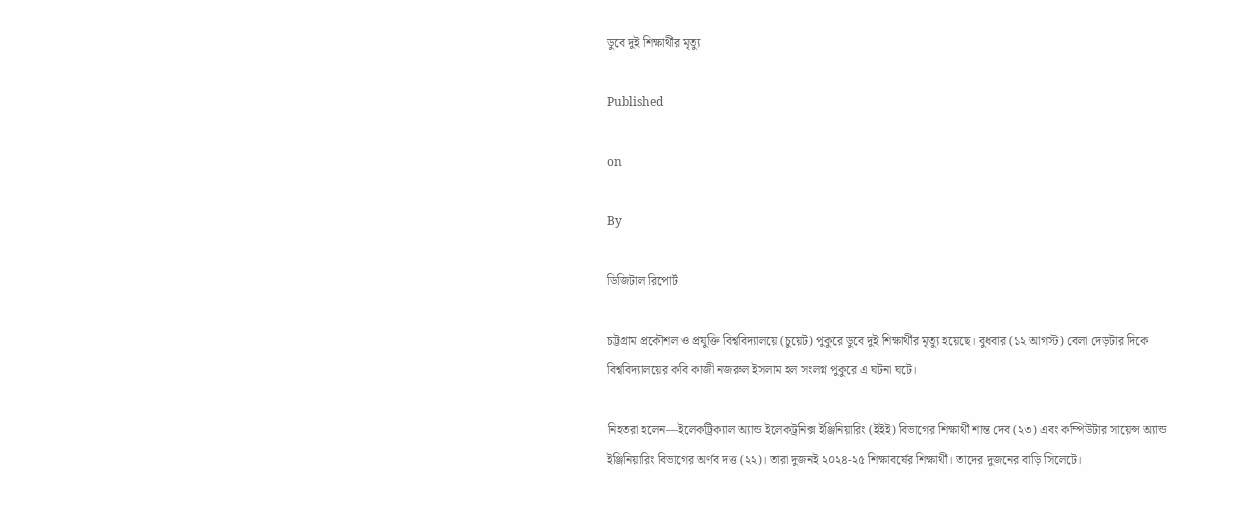ডুবে দুই শিক্ষার্থীর মৃত্যু

Published

on

By

ডিজিটাল রিপোর্ট

চট্টগ্রাম প্রকৌশল ও প্রযুক্তি বিশ্ববিদ্যালয়ে (চুয়েট) পুকুরে ডুবে দুই শিক্ষার্থীর মৃত্যু হয়েছে। বুধবার (১২ আগস্ট) বেলা দেড়টার দিকে বিশ্ববিদ্যালয়ের কবি কাজী নজরুল ইসলাম হল সংলগ্ন পুকুরে এ ঘটনা ঘটে।

নিহতরা হলেন—ইলেকট্রিক্যাল অ্যান্ড ইলেকট্রনিক্স ইঞ্জিনিয়ারিং (ইইই) বিভাগের শিক্ষার্থী শান্ত দেব (২৩) এবং কম্পিউটার সায়েন্স অ্যান্ড ইঞ্জিনিয়ারিং বিভাগের অর্ণব দত্ত (২২)। তারা দুজনই ২০২৪-২৫ শিক্ষাবর্ষের শিক্ষার্থী। তাদের দুজনের বাড়ি সিলেটে।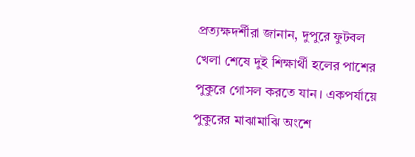প্রত্যক্ষদর্শীরা জানান, দুপুরে ফুটবল খেলা শেষে দুই শিক্ষার্থী হলের পাশের পুকুরে গোসল করতে যান। একপর্যায়ে পুকুরের মাঝামাঝি অংশে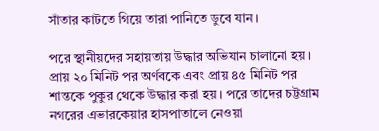সাঁতার কাটতে গিয়ে তারা পানিতে ডুবে যান।

পরে স্থানীয়দের সহায়তায় উদ্ধার অভিযান চালানো হয়। প্রায় ২০ মিনিট পর অর্ণবকে এবং প্রায় ৪৫ মিনিট পর শান্তকে পুকুর থেকে উদ্ধার করা হয়। পরে তাদের চট্টগ্রাম নগরের এভারকেয়ার হাসপাতালে নেওয়া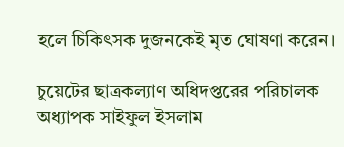হলে চিকিৎসক দুজনকেই মৃত ঘোষণা করেন।

চুয়েটের ছাত্রকল্যাণ অধিদপ্তরের পরিচালক অধ্যাপক সাইফুল ইসলাম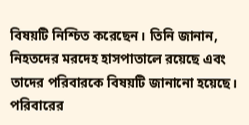বিষয়টি নিশ্চিত করেছেন। তিনি জানান, নিহতদের মরদেহ হাসপাতালে রয়েছে এবং তাদের পরিবারকে বিষয়টি জানানো হয়েছে। পরিবারের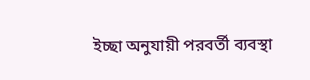ইচ্ছা অনুযায়ী পরবর্তী ব্যবস্থা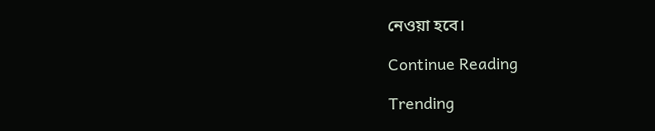নেওয়া হবে।

Continue Reading

Trending